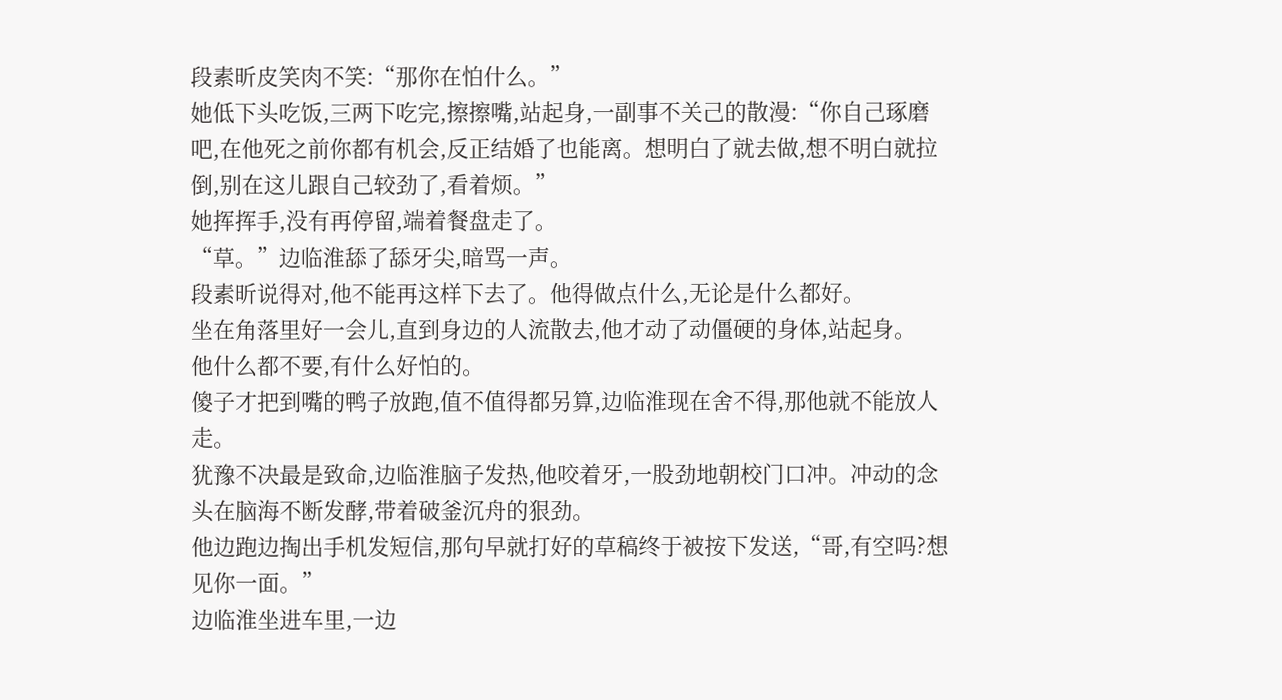段素昕皮笑肉不笑:“那你在怕什么。”
她低下头吃饭,三两下吃完,擦擦嘴,站起身,一副事不关己的散漫:“你自己琢磨吧,在他死之前你都有机会,反正结婚了也能离。想明白了就去做,想不明白就拉倒,别在这儿跟自己较劲了,看着烦。”
她挥挥手,没有再停留,端着餐盘走了。
“草。”边临淮舔了舔牙尖,暗骂一声。
段素昕说得对,他不能再这样下去了。他得做点什么,无论是什么都好。
坐在角落里好一会儿,直到身边的人流散去,他才动了动僵硬的身体,站起身。
他什么都不要,有什么好怕的。
傻子才把到嘴的鸭子放跑,值不值得都另算,边临淮现在舍不得,那他就不能放人走。
犹豫不决最是致命,边临淮脑子发热,他咬着牙,一股劲地朝校门口冲。冲动的念头在脑海不断发酵,带着破釜沉舟的狠劲。
他边跑边掏出手机发短信,那句早就打好的草稿终于被按下发送,“哥,有空吗?想见你一面。”
边临淮坐进车里,一边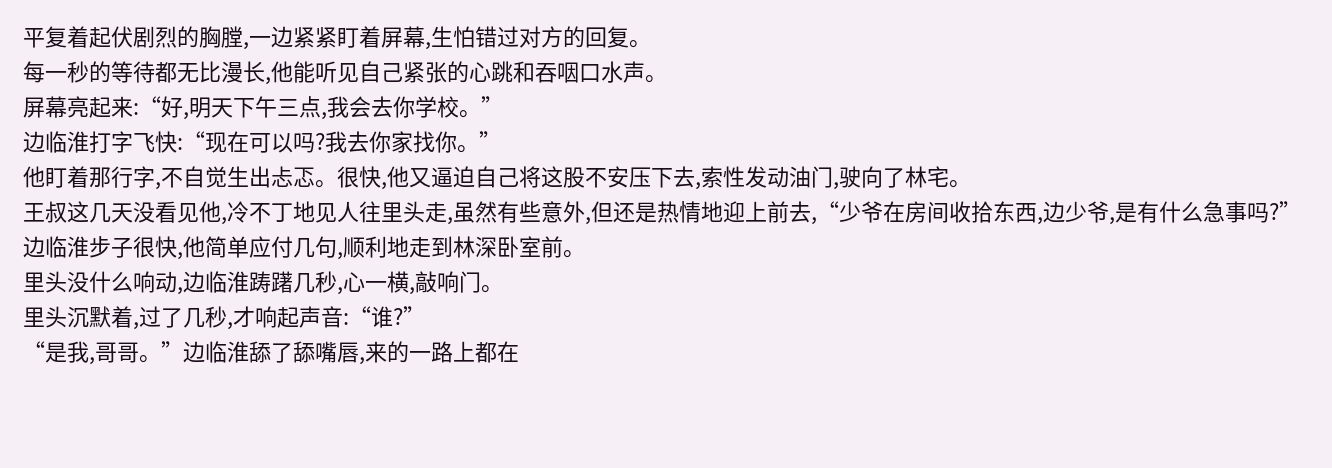平复着起伏剧烈的胸膛,一边紧紧盯着屏幕,生怕错过对方的回复。
每一秒的等待都无比漫长,他能听见自己紧张的心跳和吞咽口水声。
屏幕亮起来:“好,明天下午三点,我会去你学校。”
边临淮打字飞快:“现在可以吗?我去你家找你。”
他盯着那行字,不自觉生出忐忑。很快,他又逼迫自己将这股不安压下去,索性发动油门,驶向了林宅。
王叔这几天没看见他,冷不丁地见人往里头走,虽然有些意外,但还是热情地迎上前去,“少爷在房间收拾东西,边少爷,是有什么急事吗?”
边临淮步子很快,他简单应付几句,顺利地走到林深卧室前。
里头没什么响动,边临淮踌躇几秒,心一横,敲响门。
里头沉默着,过了几秒,才响起声音:“谁?”
“是我,哥哥。”边临淮舔了舔嘴唇,来的一路上都在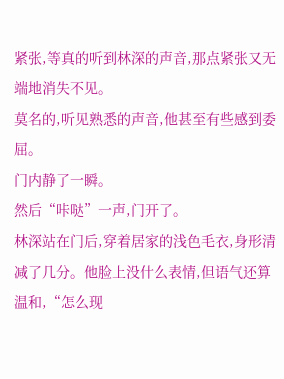紧张,等真的听到林深的声音,那点紧张又无端地消失不见。
莫名的,听见熟悉的声音,他甚至有些感到委屈。
门内静了一瞬。
然后“咔哒”一声,门开了。
林深站在门后,穿着居家的浅色毛衣,身形清减了几分。他脸上没什么表情,但语气还算温和,“怎么现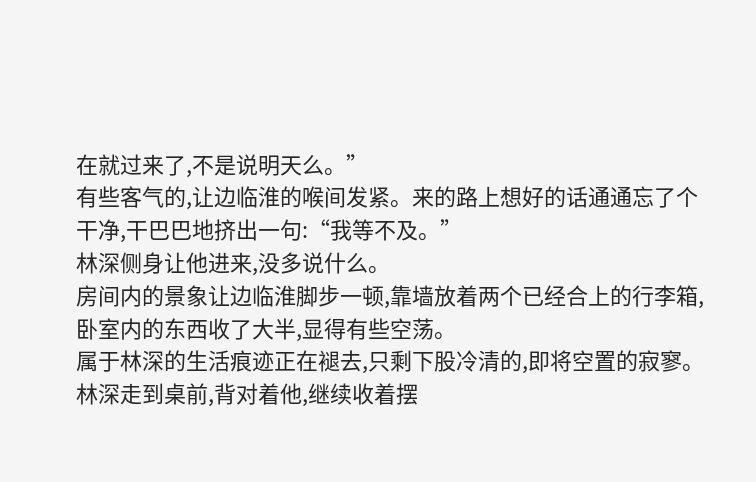在就过来了,不是说明天么。”
有些客气的,让边临淮的喉间发紧。来的路上想好的话通通忘了个干净,干巴巴地挤出一句:“我等不及。”
林深侧身让他进来,没多说什么。
房间内的景象让边临淮脚步一顿,靠墙放着两个已经合上的行李箱,卧室内的东西收了大半,显得有些空荡。
属于林深的生活痕迹正在褪去,只剩下股冷清的,即将空置的寂寥。
林深走到桌前,背对着他,继续收着摆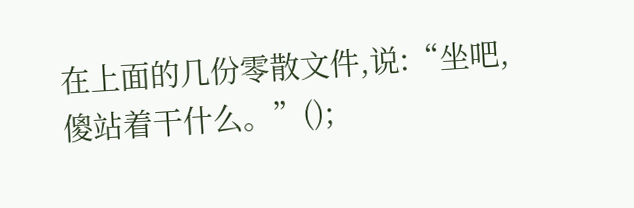在上面的几份零散文件,说:“坐吧,傻站着干什么。”();